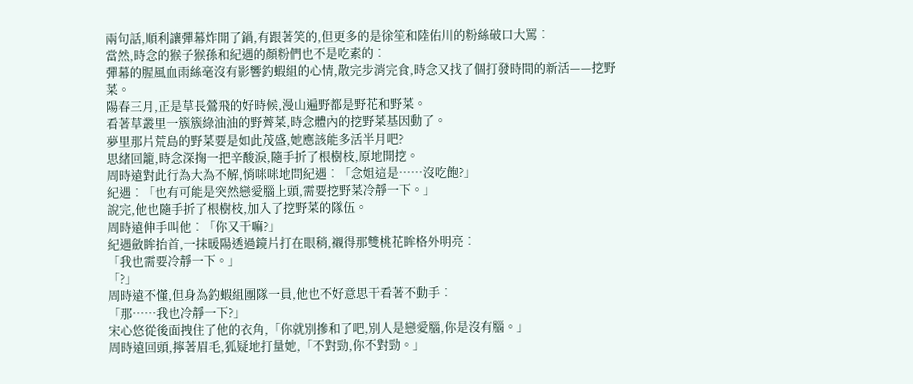兩句話,順利讓彈幕炸開了鍋,有跟著笑的,但更多的是徐笙和陸佑川的粉絲破口大罵︰
當然,時念的猴子猴孫和紀遇的顏粉們也不是吃素的︰
彈幕的腥風血雨絲毫沒有影響釣蝦組的心情,散完步消完食,時念又找了個打發時間的新活——挖野菜。
陽春三月,正是草長鶯飛的好時候,漫山遍野都是野花和野菜。
看著草叢里一簇簇綠油油的野薺菜,時念體內的挖野菜基因動了。
夢里那片荒島的野菜要是如此茂盛,她應該能多活半月吧?
思緒回籠,時念深掬一把辛酸淚,隨手折了根樹枝,原地開挖。
周時遠對此行為大為不解,悄咪咪地問紀遇︰「念姐這是……沒吃飽?」
紀遇︰「也有可能是突然戀愛腦上頭,需要挖野菜冷靜一下。」
說完,他也隨手折了根樹枝,加入了挖野菜的隊伍。
周時遠伸手叫他︰「你又干嘛?」
紀遇斂眸抬首,一抹暖陽透過鏡片打在眼稍,襯得那雙桃花眸格外明亮︰
「我也需要冷靜一下。」
「?」
周時遠不懂,但身為釣蝦組團隊一員,他也不好意思干看著不動手︰
「那……我也冷靜一下?」
宋心悠從後面拽住了他的衣角,「你就別摻和了吧,別人是戀愛腦,你是沒有腦。」
周時遠回頭,擰著眉毛,狐疑地打量她,「不對勁,你不對勁。」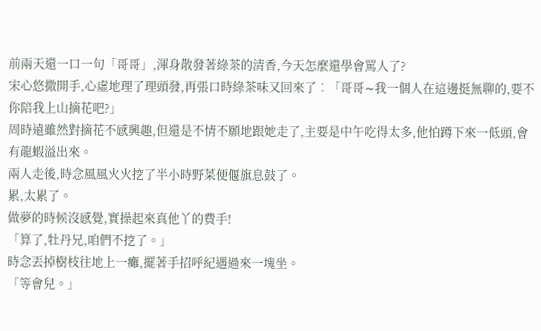前兩天還一口一句「哥哥」,渾身散發著綠茶的清香,今天怎麼還學會罵人了?
宋心悠撒開手,心虛地理了理頭發,再張口時綠茶味又回來了︰「哥哥∼我一個人在這邊挺無聊的,要不你陪我上山摘花吧?」
周時遠雖然對摘花不感興趣,但還是不情不願地跟她走了,主要是中午吃得太多,他怕蹲下來一低頭,會有龍蝦溢出來。
兩人走後,時念風風火火挖了半小時野菜便偃旗息鼓了。
累,太累了。
做夢的時候沒感覺,實操起來真他丫的費手!
「算了,牡丹兄,咱們不挖了。」
時念丟掉樹枝往地上一癱,擺著手招呼紀遇過來一塊坐。
「等會兒。」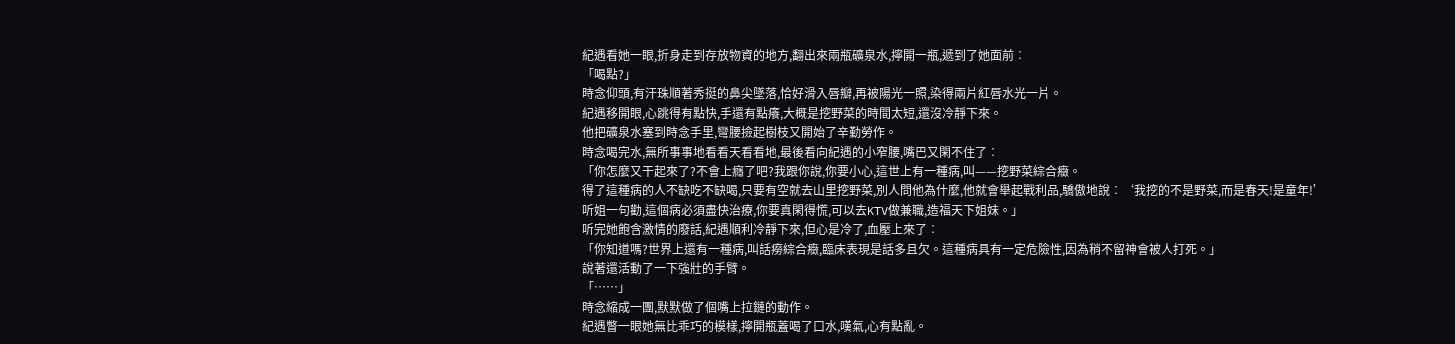紀遇看她一眼,折身走到存放物資的地方,翻出來兩瓶礦泉水,擰開一瓶,遞到了她面前︰
「喝點?」
時念仰頭,有汗珠順著秀挺的鼻尖墜落,恰好滑入唇瓣,再被陽光一照,染得兩片紅唇水光一片。
紀遇移開眼,心跳得有點快,手還有點癢,大概是挖野菜的時間太短,還沒冷靜下來。
他把礦泉水塞到時念手里,彎腰撿起樹枝又開始了辛勤勞作。
時念喝完水,無所事事地看看天看看地,最後看向紀遇的小窄腰,嘴巴又閑不住了︰
「你怎麼又干起來了?不會上癮了吧?我跟你說,你要小心,這世上有一種病,叫——挖野菜綜合癥。
得了這種病的人不缺吃不缺喝,只要有空就去山里挖野菜,別人問他為什麼,他就會舉起戰利品,驕傲地說︰‘我挖的不是野菜,而是春天!是童年!’
听姐一句勸,這個病必須盡快治療,你要真閑得慌,可以去KTV做兼職,造福天下姐妹。」
听完她飽含激情的廢話,紀遇順利冷靜下來,但心是冷了,血壓上來了︰
「你知道嗎?世界上還有一種病,叫話癆綜合癥,臨床表現是話多且欠。這種病具有一定危險性,因為稍不留神會被人打死。」
說著還活動了一下強壯的手臂。
「……」
時念縮成一團,默默做了個嘴上拉鏈的動作。
紀遇瞥一眼她無比乖巧的模樣,擰開瓶蓋喝了口水,嘆氣,心有點亂。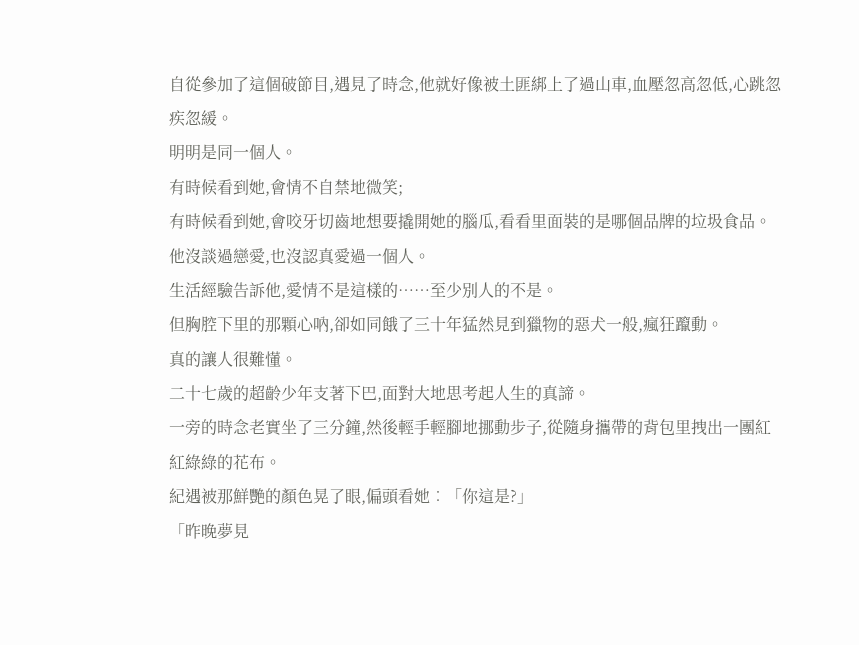自從參加了這個破節目,遇見了時念,他就好像被土匪綁上了過山車,血壓忽高忽低,心跳忽疾忽緩。
明明是同一個人。
有時候看到她,會情不自禁地微笑;
有時候看到她,會咬牙切齒地想要撬開她的腦瓜,看看里面裝的是哪個品牌的垃圾食品。
他沒談過戀愛,也沒認真愛過一個人。
生活經驗告訴他,愛情不是這樣的……至少別人的不是。
但胸腔下里的那顆心吶,卻如同餓了三十年猛然見到獵物的惡犬一般,瘋狂躥動。
真的讓人很難懂。
二十七歲的超齡少年支著下巴,面對大地思考起人生的真諦。
一旁的時念老實坐了三分鐘,然後輕手輕腳地挪動步子,從隨身攜帶的背包里拽出一團紅紅綠綠的花布。
紀遇被那鮮艷的顏色晃了眼,偏頭看她︰「你這是?」
「昨晚夢見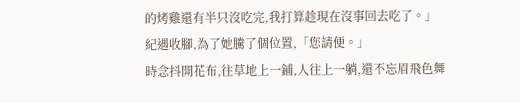的烤雞還有半只沒吃完,我打算趁現在沒事回去吃了。」
紀遇收腳,為了她騰了個位置,「您請便。」
時念抖開花布,往草地上一鋪,人往上一躺,還不忘眉飛色舞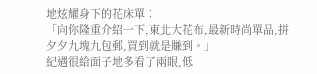地炫耀身下的花床單︰
「向你隆重介紹一下,東北大花布,最新時尚單品,拼夕夕九塊九包郵,買到就是賺到。」
紀遇很給面子地多看了兩眼,低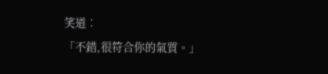笑道︰
「不錯,很符合你的氣質。」